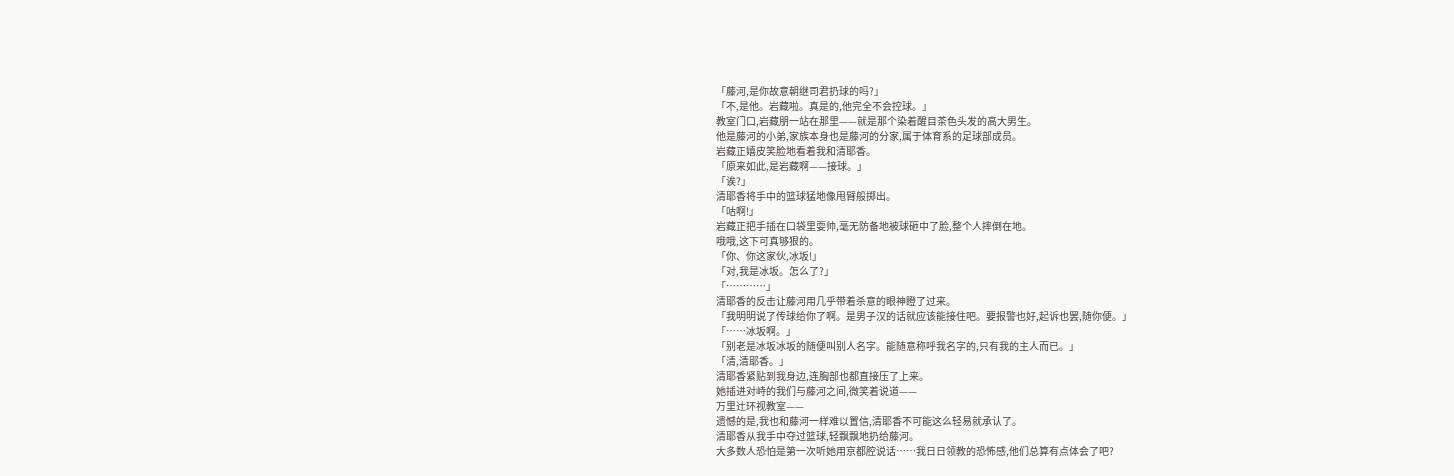「藤河,是你故意朝继司君扔球的吗?」
「不,是他。岩藏啦。真是的,他完全不会控球。」
教室门口,岩藏朋一站在那里——就是那个染着醒目茶色头发的高大男生。
他是藤河的小弟,家族本身也是藤河的分家,属于体育系的足球部成员。
岩藏正嬉皮笑脸地看着我和清耶香。
「原来如此,是岩藏啊——接球。」
「诶?」
清耶香将手中的篮球猛地像甩臂般掷出。
「咕啊!」
岩藏正把手插在口袋里耍帅,毫无防备地被球砸中了脸,整个人摔倒在地。
哦哦,这下可真够狠的。
「你、你这家伙,冰坂!」
「对,我是冰坂。怎么了?」
「…………」
清耶香的反击让藤河用几乎带着杀意的眼神瞪了过来。
「我明明说了传球给你了啊。是男子汉的话就应该能接住吧。要报警也好,起诉也罢,随你便。」
「……冰坂啊。」
「别老是冰坂冰坂的随便叫别人名字。能随意称呼我名字的,只有我的主人而已。」
「清,清耶香。」
清耶香紧贴到我身边,连胸部也都直接压了上来。
她插进对峙的我们与藤河之间,微笑着说道——
万里辻环视教室——
遗憾的是,我也和藤河一样难以置信,清耶香不可能这么轻易就承认了。
清耶香从我手中夺过篮球,轻飘飘地扔给藤河。
大多数人恐怕是第一次听她用京都腔说话……我日日领教的恐怖感,他们总算有点体会了吧?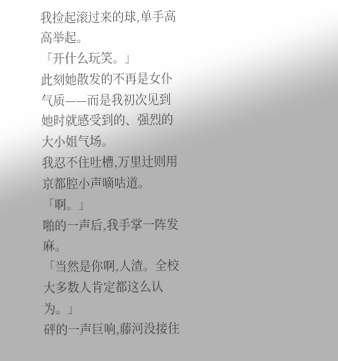我捡起滚过来的球,单手高高举起。
「开什么玩笑。」
此刻她散发的不再是女仆气质——而是我初次见到她时就感受到的、强烈的大小姐气场。
我忍不住吐槽,万里辻则用京都腔小声嘀咕道。
「啊。」
啪的一声后,我手掌一阵发麻。
「当然是你啊,人渣。全校大多数人肯定都这么认为。」
砰的一声巨响,藤河没接住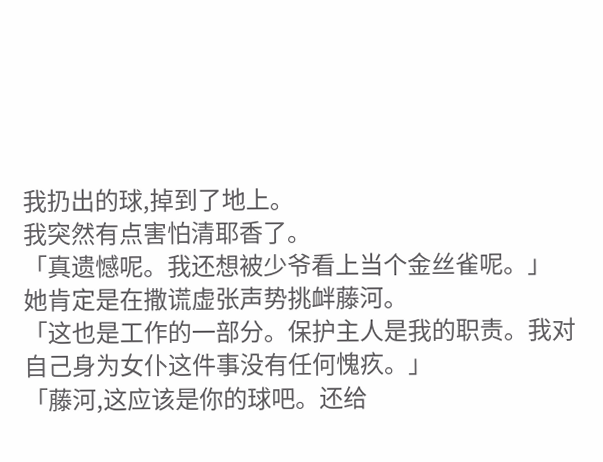我扔出的球,掉到了地上。
我突然有点害怕清耶香了。
「真遗憾呢。我还想被少爷看上当个金丝雀呢。」
她肯定是在撒谎虚张声势挑衅藤河。
「这也是工作的一部分。保护主人是我的职责。我对自己身为女仆这件事没有任何愧疚。」
「藤河,这应该是你的球吧。还给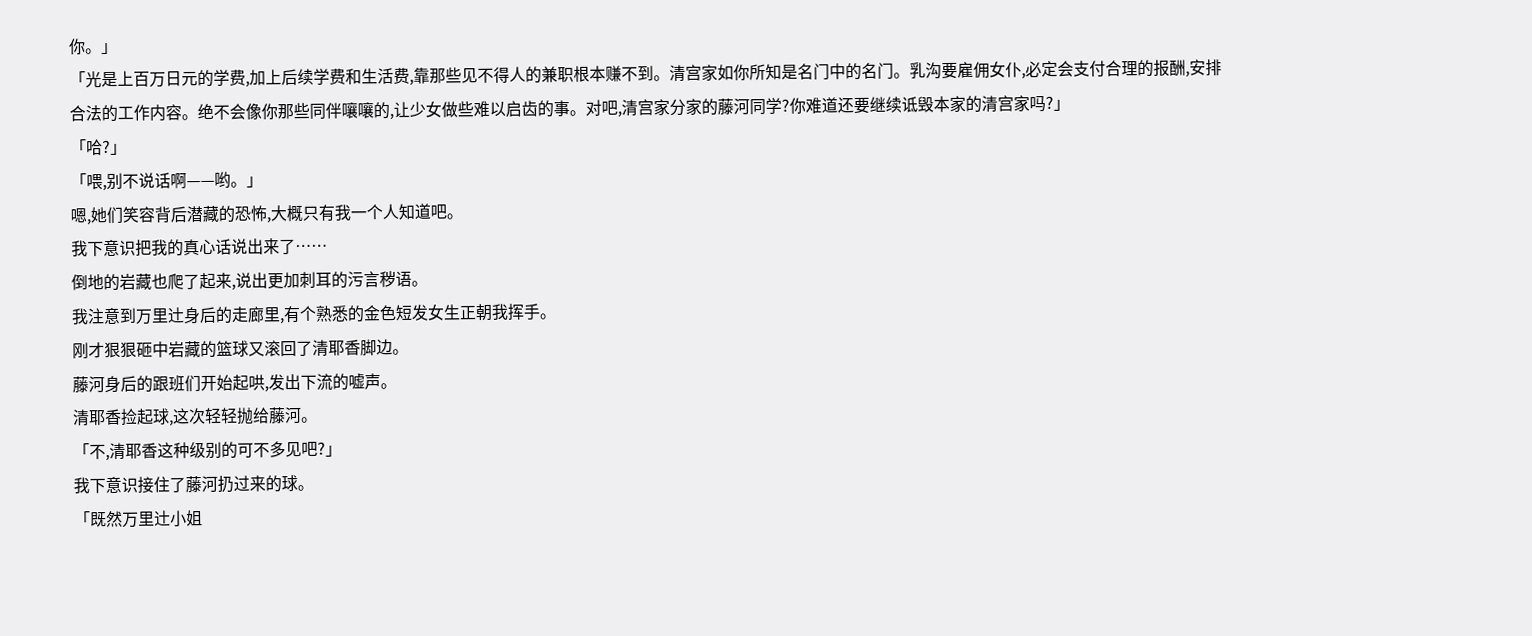你。」
「光是上百万日元的学费,加上后续学费和生活费,靠那些见不得人的兼职根本赚不到。清宫家如你所知是名门中的名门。乳沟要雇佣女仆,必定会支付合理的报酬,安排合法的工作内容。绝不会像你那些同伴嚷嚷的,让少女做些难以启齿的事。对吧,清宫家分家的藤河同学?你难道还要继续诋毁本家的清宫家吗?」
「哈?」
「喂,别不说话啊——哟。」
嗯,她们笑容背后潜藏的恐怖,大概只有我一个人知道吧。
我下意识把我的真心话说出来了……
倒地的岩藏也爬了起来,说出更加刺耳的污言秽语。
我注意到万里辻身后的走廊里,有个熟悉的金色短发女生正朝我挥手。
刚才狠狠砸中岩藏的篮球又滚回了清耶香脚边。
藤河身后的跟班们开始起哄,发出下流的嘘声。
清耶香捡起球,这次轻轻抛给藤河。
「不,清耶香这种级别的可不多见吧?」
我下意识接住了藤河扔过来的球。
「既然万里辻小姐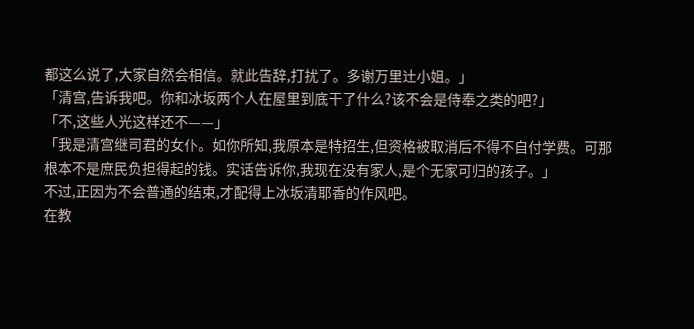都这么说了,大家自然会相信。就此告辞,打扰了。多谢万里辻小姐。」
「清宫,告诉我吧。你和冰坂两个人在屋里到底干了什么?该不会是侍奉之类的吧?」
「不,这些人光这样还不——」
「我是清宫继司君的女仆。如你所知,我原本是特招生,但资格被取消后不得不自付学费。可那根本不是庶民负担得起的钱。实话告诉你,我现在没有家人,是个无家可归的孩子。」
不过,正因为不会普通的结束,才配得上冰坂清耶香的作风吧。
在教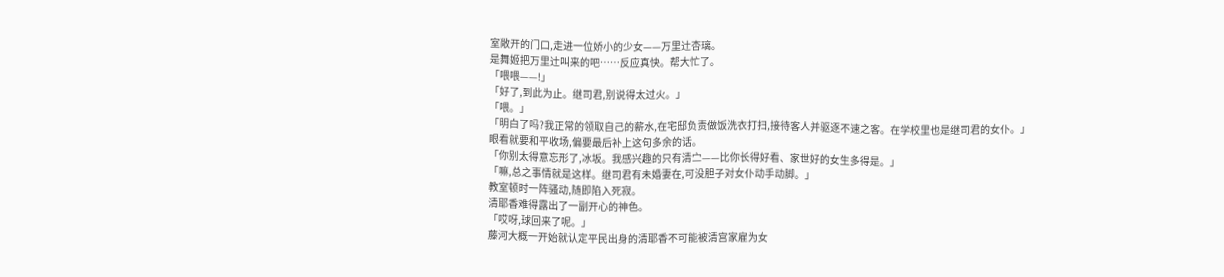室敞开的门口,走进一位娇小的少女——万里辻杏璃。
是舞姬把万里辻叫来的吧……反应真快。帮大忙了。
「喂喂——!」
「好了,到此为止。继司君,别说得太过火。」
「喂。」
「明白了吗?我正常的领取自己的薪水,在宅邸负责做饭洗衣打扫,接待客人并驱逐不速之客。在学校里也是继司君的女仆。」
眼看就要和平收场,偏要最后补上这句多余的话。
「你别太得意忘形了,冰坂。我感兴趣的只有清㝉——比你长得好看、家世好的女生多得是。」
「嘛,总之事情就是这样。继司君有未婚妻在,可没胆子对女仆动手动脚。」
教室顿时一阵骚动,随即陷入死寂。
清耶香难得露出了一副开心的神色。
「哎呀,球回来了呢。」
藤河大概一开始就认定平民出身的清耶香不可能被清宫家雇为女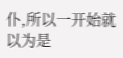仆,所以一开始就以为是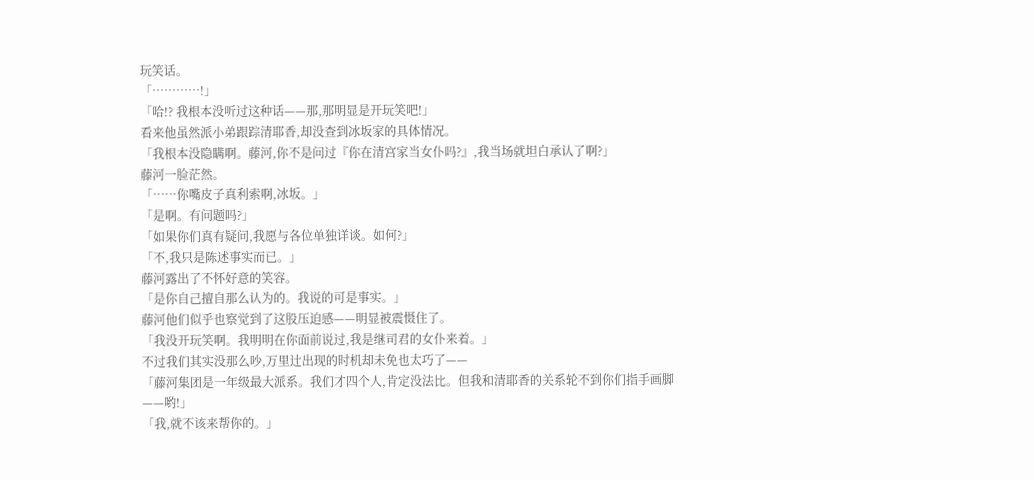玩笑话。
「…………!」
「哈!? 我根本没听过这种话——那,那明显是开玩笑吧!」
看来他虽然派小弟跟踪清耶香,却没查到冰坂家的具体情况。
「我根本没隐瞒啊。藤河,你不是问过『你在清宫家当女仆吗?』,我当场就坦白承认了啊?」
藤河一脸茫然。
「……你嘴皮子真利索啊,冰坂。」
「是啊。有问题吗?」
「如果你们真有疑问,我愿与各位单独详谈。如何?」
「不,我只是陈述事实而已。」
藤河露出了不怀好意的笑容。
「是你自己擅自那么认为的。我说的可是事实。」
藤河他们似乎也察觉到了这股压迫感——明显被震慑住了。
「我没开玩笑啊。我明明在你面前说过,我是继司君的女仆来着。」
不过我们其实没那么吵,万里辻出现的时机却未免也太巧了——
「藤河集团是一年级最大派系。我们才四个人,肯定没法比。但我和清耶香的关系轮不到你们指手画脚——哟!」
「我,就不该来帮你的。」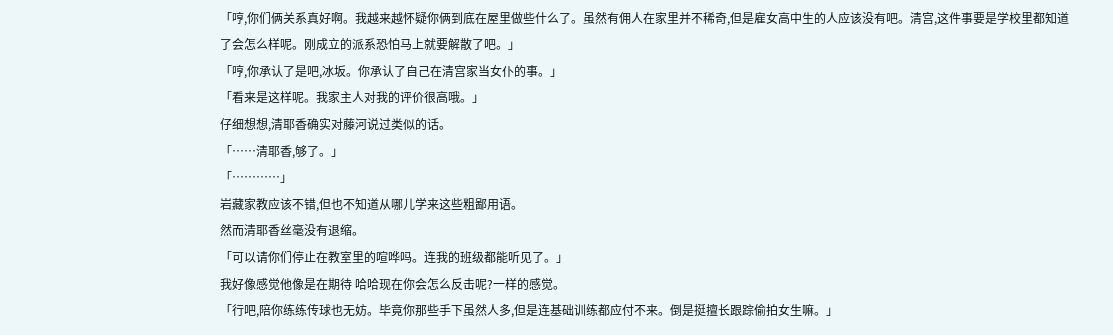「哼,你们俩关系真好啊。我越来越怀疑你俩到底在屋里做些什么了。虽然有佣人在家里并不稀奇,但是雇女高中生的人应该没有吧。清宫,这件事要是学校里都知道了会怎么样呢。刚成立的派系恐怕马上就要解散了吧。」
「哼,你承认了是吧,冰坂。你承认了自己在清宫家当女仆的事。」
「看来是这样呢。我家主人对我的评价很高哦。」
仔细想想,清耶香确实对藤河说过类似的话。
「……清耶香,够了。」
「…………」
岩藏家教应该不错,但也不知道从哪儿学来这些粗鄙用语。
然而清耶香丝毫没有退缩。
「可以请你们停止在教室里的喧哗吗。连我的班级都能听见了。」
我好像感觉他像是在期待 哈哈现在你会怎么反击呢?一样的感觉。
「行吧,陪你练练传球也无妨。毕竟你那些手下虽然人多,但是连基础训练都应付不来。倒是挺擅长跟踪偷拍女生嘛。」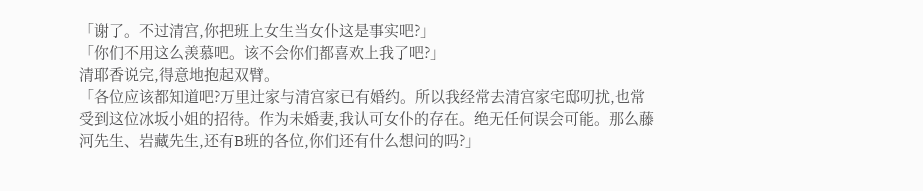「谢了。不过清宫,你把班上女生当女仆这是事实吧?」
「你们不用这么羡慕吧。该不会你们都喜欢上我了吧?」
清耶香说完,得意地抱起双臂。
「各位应该都知道吧?万里辻家与清宫家已有婚约。所以我经常去清宫家宅邸叨扰,也常受到这位冰坂小姐的招待。作为未婚妻,我认可女仆的存在。绝无任何误会可能。那么藤河先生、岩藏先生,还有B班的各位,你们还有什么想问的吗?」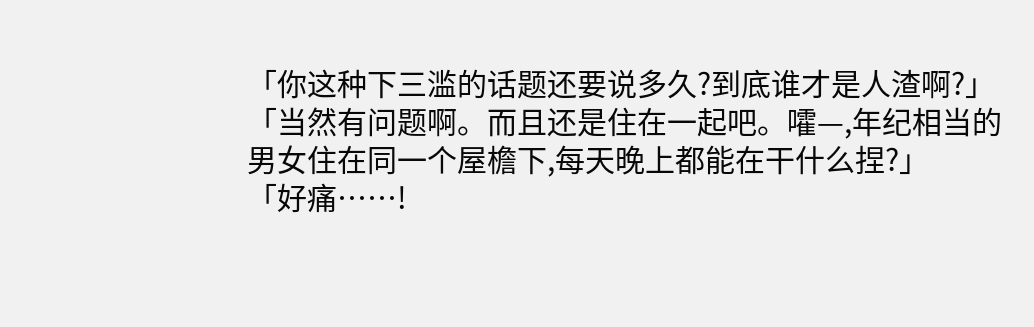「你这种下三滥的话题还要说多久?到底谁才是人渣啊?」
「当然有问题啊。而且还是住在一起吧。嚯—,年纪相当的男女住在同一个屋檐下,每天晚上都能在干什么捏?」
「好痛……!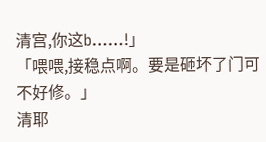清宫,你这b……!」
「喂喂,接稳点啊。要是砸坏了门可不好修。」
清耶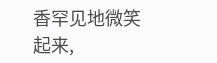香罕见地微笑起来,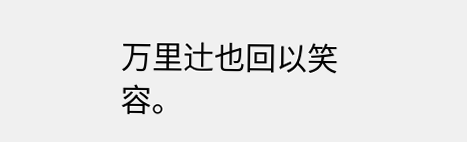万里辻也回以笑容。